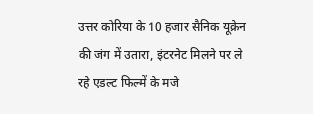उत्तर कोरिया के 10 हजार सैनिक यूक्रेन की जंग में उतारा, इंटरनेट मिलने पर ले रहे एडल्ट फिल्में के मजे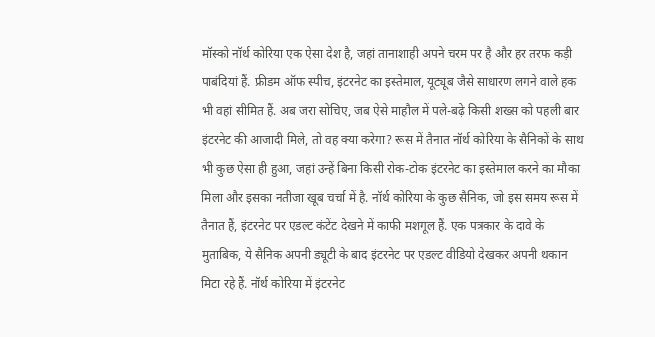मॉस्को नॉर्थ कोरिया एक ऐसा देश है, जहां तानाशाही अपने चरम पर है और हर तरफ कड़ी पाबंदियां हैं. फ्रीडम ऑफ स्पीच, इंटरनेट का इस्तेमाल, यूट्यूब जैसे साधारण लगने वाले हक भी वहां सीमित हैं. अब जरा सोचिए, जब ऐसे माहौल में पले-बढ़े किसी शख्स को पहली बार इंटरनेट की आजादी मिले, तो वह क्या करेगा? रूस में तैनात नॉर्थ कोरिया के सैनिकों के साथ भी कुछ ऐसा ही हुआ, जहां उन्हें बिना किसी रोक-टोक इंटरनेट का इस्तेमाल करने का मौका मिला और इसका नतीजा खूब चर्चा में है. नॉर्थ कोरिया के कुछ सैनिक, जो इस समय रूस में तैनात हैं, इंटरनेट पर एडल्ट कंटेंट देखने में काफी मशगूल हैं. एक पत्रकार के दावे के मुताबिक, ये सैनिक अपनी ड्यूटी के बाद इंटरनेट पर एडल्ट वीडियो देखकर अपनी थकान मिटा रहे हैं. नॉर्थ कोरिया में इंटरनेट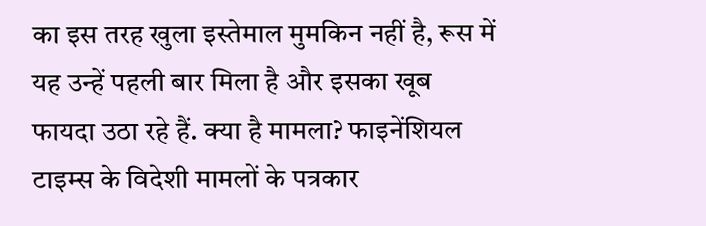का इस तरह खुला इस्तेमाल मुमकिन नहीं है, रूस में यह उन्हें पहली बार मिला है और इसका खूब फायदा उठा रहे हैं. क्या है मामला? फाइनेंशियल टाइम्स के विदेशी मामलों के पत्रकार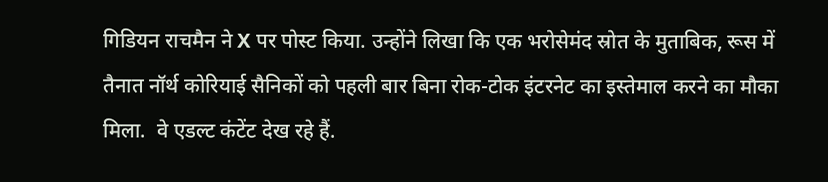गिडियन राचमैन ने X पर पोस्ट किया. उन्होंने लिखा कि एक भरोसेमंद स्रोत के मुताबिक, रूस में तैनात नॉर्थ कोरियाई सैनिकों को पहली बार बिना रोक-टोक इंटरनेट का इस्तेमाल करने का मौका मिला.  वे एडल्ट कंटेंट देख रहे हैं.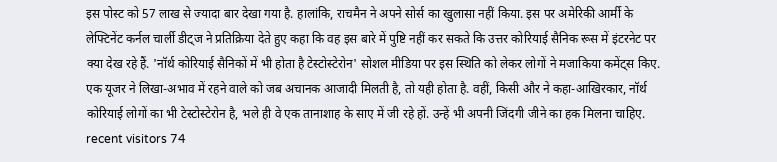इस पोस्ट को 57 लाख से ज्यादा बार देखा गया है. हालांकि, राचमैन ने अपने सोर्स का खुलासा नहीं किया. इस पर अमेरिकी आर्मी के लेफ्टिनेंट कर्नल चार्ली डीट्ज ने प्रतिक्रिया देते हुए कहा कि वह इस बारे में पुष्टि नहीं कर सकते कि उत्तर कोरियाई सैनिक रूस में इंटरनेट पर क्या देख रहे हैं. 'नॉर्थ कोरियाई सैनिकों में भी होता है टेस्टोस्टेरोन' सोशल मीडिया पर इस स्थिति को लेकर लोगों ने मजाकिया कमेंट्स किए. एक यूजर ने लिखा-अभाव में रहने वाले को जब अचानक आजादी मिलती है, तो यही होता है. वहीं, किसी और ने कहा-आखिरकार, नॉर्थ कोरियाई लोगों का भी टेस्टोस्टेरोन है, भले ही वे एक तानाशाह के साए में जी रहे हों. उन्हें भी अपनी जिंदगी जीने का हक मिलना चाहिए.   recent visitors 74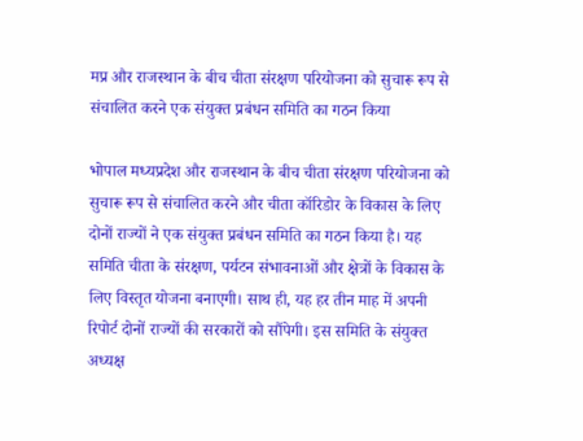मप्र और राजस्थान के बीच चीता संरक्षण परियोजना को सुचारू रूप से संचालित करने एक संयुक्त प्रबंधन समिति का गठन किया

भोपाल मध्यप्रदेश और राजस्थान के बीच चीता संरक्षण परियोजना को सुचारू रूप से संचालित करने और चीता कॉरिडोर के विकास के लिए दोनों राज्यों ने एक संयुक्त प्रबंधन समिति का गठन किया है। यह समिति चीता के संरक्षण, पर्यटन संभावनाओं और क्षेत्रों के विकास के लिए विस्तृत योजना बनाएगी। साथ ही, यह हर तीन माह में अपनी रिपोर्ट दोनों राज्यों की सरकारों को सौंपेगी। इस समिति के संयुक्त अध्यक्ष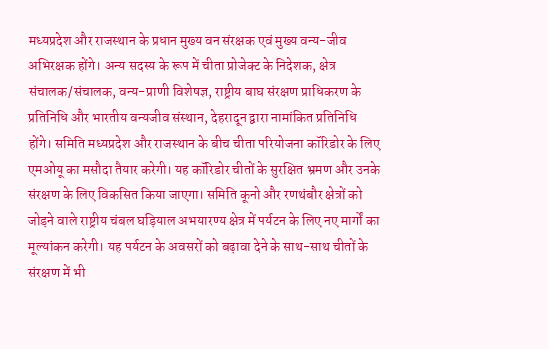मध्यप्रदेश और राजस्थान के प्रधान मुख्य वन संरक्षक एवं मुख्य वन्य-जीव अभिरक्षक होंगे। अन्य सदस्य के रूप में चीता प्रोजेक्ट के निदेशक, क्षेत्र संचालक/संचालक, वन्य-प्राणी विशेषज्ञ, राष्ट्रीय बाघ संरक्षण प्राधिकरण के प्रतिनिधि और भारतीय वन्यजीव संस्थान, देहरादून द्वारा नामांकित प्रतिनिधि होंगे। समिति मध्यप्रदेश और राजस्थान के बीच चीता परियोजना कॉरिडोर के लिए एमओयू का मसौदा तैयार करेगी। यह कॉरिडोर चीतों के सुरक्षित भ्रमण और उनके संरक्षण के लिए विकसित किया जाएगा। समिति कूनो और रणथंबौर क्षेत्रों को जोड़ने वाले राष्ट्रीय चंबल घड़ियाल अभयारण्य क्षेत्र में पर्यटन के लिए नए मार्गों का मूल्यांकन करेगी। यह पर्यटन के अवसरों को बढ़ावा देने के साथ-साथ चीतों के संरक्षण में भी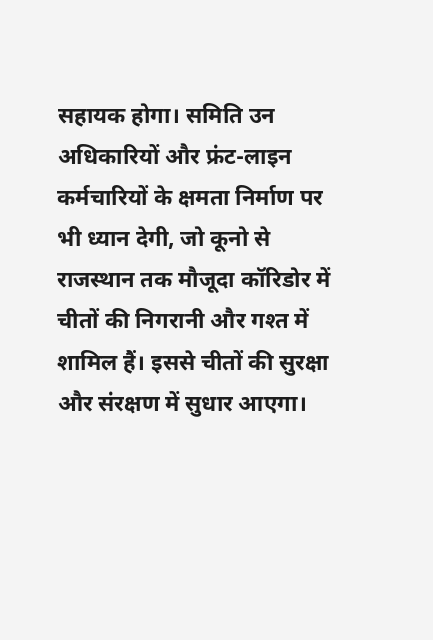सहायक होगा। समिति उन अधिकारियों और फ्रंट-लाइन कर्मचारियों के क्षमता निर्माण पर भी ध्यान देगी, जो कूनो से राजस्थान तक मौजूदा कॉरिडोर में चीतों की निगरानी और गश्त में शामिल हैं। इससे चीतों की सुरक्षा और संरक्षण में सुधार आएगा।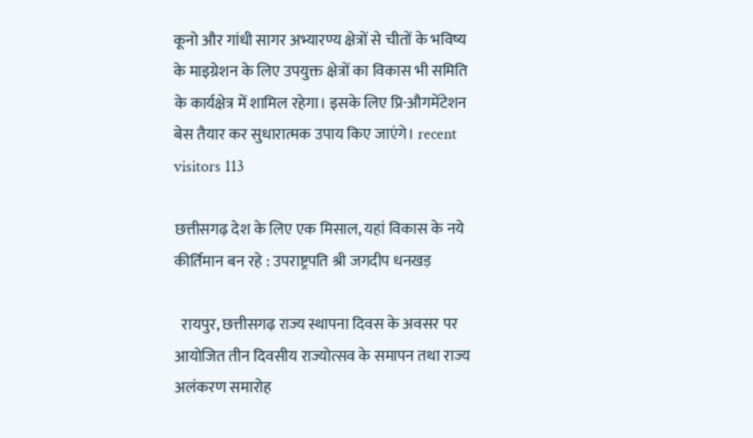कूनो और गांधी सागर अभ्यारण्य क्षेत्रों से चीतों के भविष्य के माइग्रेशन के लिए उपयुक्त क्षेत्रों का विकास भी समिति के कार्यक्षेत्र में शामिल रहेगा। इसके लिए प्रि-औगमेंटेशन बेस तैयार कर सुधारात्मक उपाय किए जाएंगे। recent visitors 113

छत्तीसगढ़ देश के लिए एक मिसाल, यहां विकास के नये कीर्तिमान बन रहे : उपराष्ट्रपति श्री जगदीप धनखड़

  रायपुर, छत्तीसगढ़ राज्य स्थापना दिवस के अवसर पर आयोजित तीन दिवसीय राज्योत्सव के समापन तथा राज्य अलंकरण समारोह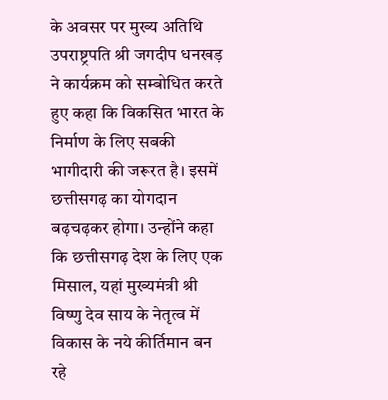के अवसर पर मुख्य अतिथि उपराष्ट्रपति श्री जगदीप धनखड़ ने कार्यक्रम को सम्बोधित करते हुए कहा कि विकसित भारत के निर्माण के लिए सबकी भागीदारी की जरूरत है। इसमें छत्तीसगढ़ का योगदान बढ़चढ़कर होगा। उन्होंने कहा कि छत्तीसगढ़ देश के लिए एक मिसाल, यहां मुख्यमंत्री श्री विष्णु देव साय के नेतृत्व में विकास के नये कीर्तिमान बन रहे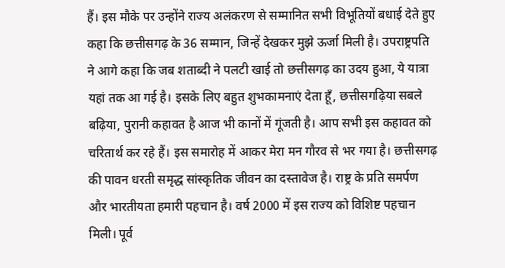हैं। इस मौके पर उन्होंने राज्य अलंकरण से सम्मानित सभी विभूतियों बधाई देते हुए कहा कि छत्तीसगढ़ के 36 सम्मान, जिन्हें देखकर मुझे ऊर्जा मिली है। उपराष्ट्रपति ने आगे कहा कि जब शताब्दी ने पलटी खाई तो छत्तीसगढ़ का उदय हुआ, ये यात्रा यहां तक आ गई है। इसके लिए बहुत शुभकामनाएं देता हूँ, छत्तीसगढ़िया सबले बढ़िया, पुरानी कहावत है आज भी कानों में गूंजती है। आप सभी इस कहावत को चरितार्थ कर रहे हैं। इस समारोह में आकर मेरा मन गौरव से भर गया है। छत्तीसगढ़ की पावन धरती समृद्ध सांस्कृतिक जीवन का दस्तावेज है। राष्ट्र के प्रति समर्पण और भारतीयता हमारी पहचान है। वर्ष 2000 में इस राज्य को विशिष्ट पहचान मिली। पूर्व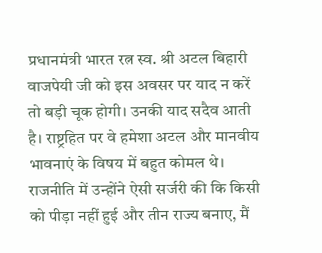प्रधानमंत्री भारत रत्न स्व. श्री अटल बिहारी वाजपेयी जी को इस अवसर पर याद न करें तो बड़ी चूक होगी। उनकी याद सदैव आती है। राष्ट्रहित पर वे हमेशा अटल और मानवीय भावनाएं के विषय में बहुत कोमल थे। राजनीति में उन्होंने ऐसी सर्जरी की कि किसी को पीड़ा नहीं हुई और तीन राज्य बनाए, मैं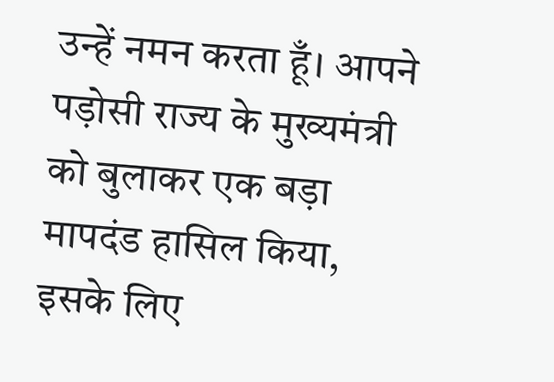उन्हें नमन करता हूँ। आपने पड़ोसी राज्य के मुख्यमंत्री को बुलाकर एक बड़ा मापदंड हासिल किया, इसके लिए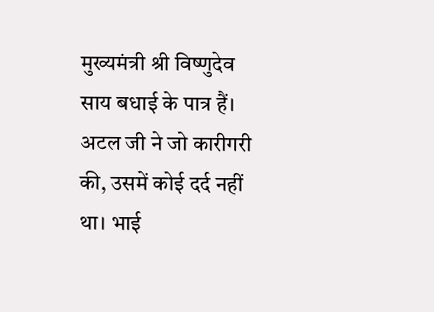मुख्यमंत्री श्री विष्णुदेव साय बधाई के पात्र हैं। अटल जी ने जो कारीगरी की, उसमें कोई दर्द नहीं था। भाई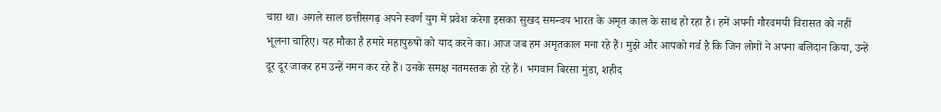चारा था। अगले साल छत्तीसगढ़ अपने स्वर्ण युग में प्रवेश करेगा इसका सुखद समन्वय भारत के अमृत काल के साथ हो रहा है। हमें अपनी गौरवमयी विरासत को नहीं भूलना चाहिए। यह मौका है हमारे महापुरुषों को याद करने का। आज जब हम अमृतकाल मना रहे हैं। मुझे और आपको गर्व है कि जिन लोगों ने अपना बलिदान किया, उन्हें दूर दूर जाकर हम उन्हें नमन कर रहे हैं। उनके समक्ष नतमस्तक हो रहे हैं। भगवान बिरसा मुंडा, शहीद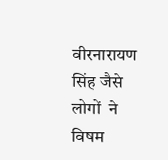वीरनारायण सिंह जैसे लोगों  ने विषम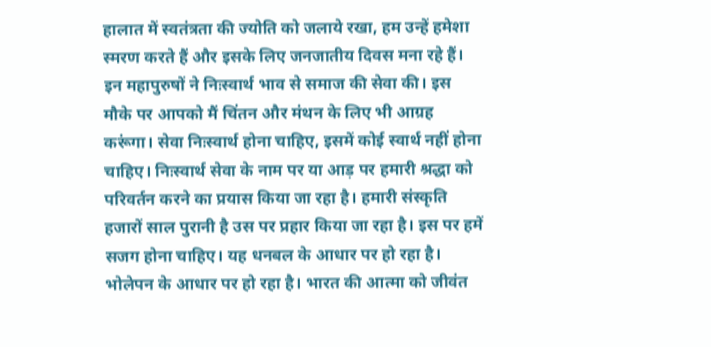हालात में स्वतंत्रता की ज्योति को जलाये रखा, हम उन्हें हमेशा स्मरण करते हैं और इसके लिए जनजातीय दिवस मना रहे हैं। इन महापुरुषों ने निःस्वार्थ भाव से समाज की सेवा की। इस मौके पर आपको मैं चिंतन और मंथन के लिए भी आग्रह करूंगा। सेवा निःस्वार्थ होना चाहिए, इसमें कोई स्वार्थ नहीं होना चाहिए। निःस्वार्थ सेवा के नाम पर या आड़ पर हमारी श्रद्धा को परिवर्तन करने का प्रयास किया जा रहा है। हमारी संस्कृति हजारों साल पुरानी है उस पर प्रहार किया जा रहा है। इस पर हमें सजग होना चाहिए। यह धनबल के आधार पर हो रहा है। भोलेपन के आधार पर हो रहा है। भारत की आत्मा को जीवंत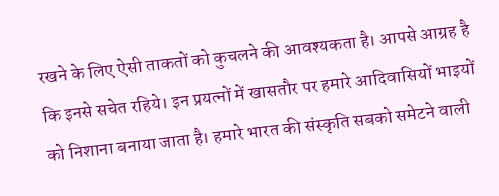रखने के लिए ऐसी ताकतों को कुचलने की आवश्यकता है। आपसे आग्रह है कि इनसे सचेत रहिये। इन प्रयत्नों में खासतौर पर हमारे आदिवासियों भाइयों को निशाना बनाया जाता है। हमारे भारत की संस्कृति सबको समेटने वाली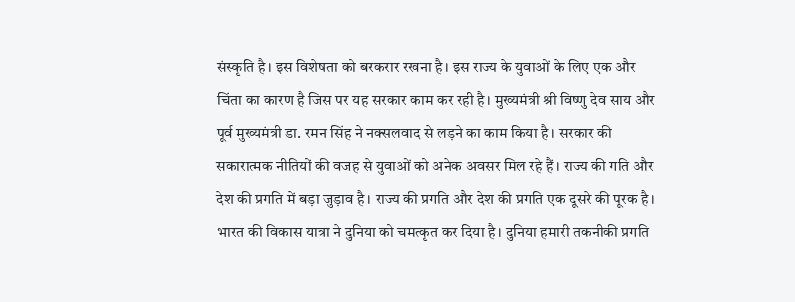संस्कृति है। इस विशेषता को बरकरार रखना है। इस राज्य के युवाओं के लिए एक और चिंता का कारण है जिस पर यह सरकार काम कर रही है। मुख्यमंत्री श्री विष्णु देव साय और पूर्व मुख्यमंत्री डा. रमन सिंह ने नक्सलवाद से लड़ने का काम किया है। सरकार की सकारात्मक नीतियों की वजह से युवाओं को अनेक अवसर मिल रहे हैं। राज्य की गति और देश की प्रगति में बड़ा जुड़ाव है। राज्य की प्रगति और देश की प्रगति एक दूसरे की पूरक है। भारत की विकास यात्रा ने दुनिया को चमत्कृत कर दिया है। दुनिया हमारी तकनीकी प्रगति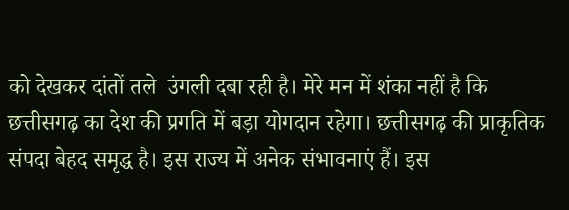को देखकर दांतों तले  उंगली दबा रही है। मेरे मन में शंका नहीं है कि छत्तीसगढ़ का देश की प्रगति में बड़ा योगदान रहेगा। छत्तीसगढ़ की प्राकृतिक संपदा बेहद समृद्ध है। इस राज्य में अनेक संभावनाएं हैं। इस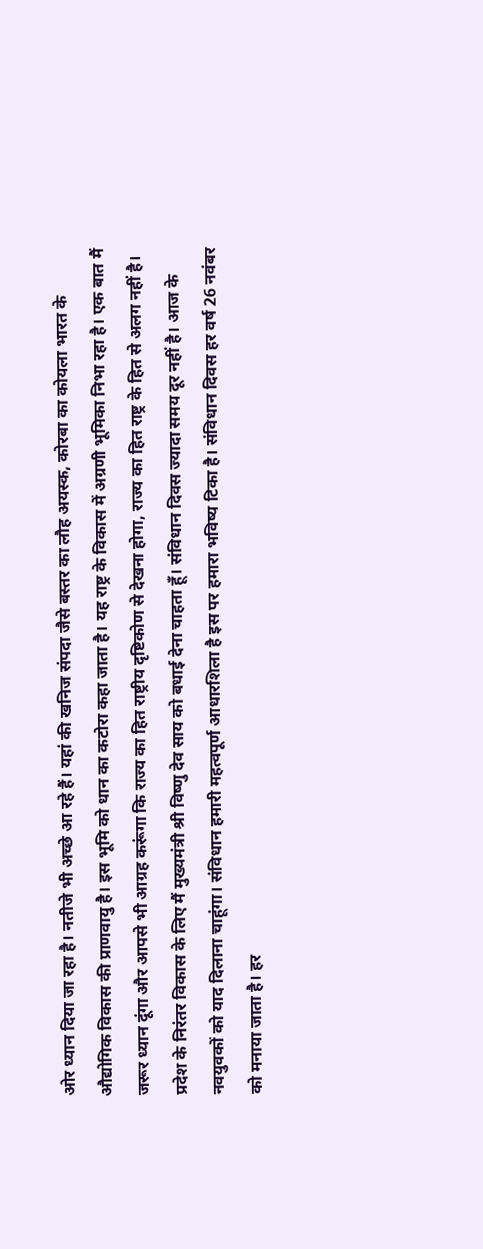ओर ध्यान दिया जा रहा है। नतीजे भी अच्छे आ रहे हैं। यहां की खनिज संपदा जैसे बस्तर का लौह अयस्क, कोरबा का कोयला भारत के औद्योगिक विकास की प्राणवायु है। इस भूमि को धान का कटोरा कहा जाता है। यह राष्ट्र के विकास में अग्रणी भूमिका निभा रहा है। एक बात मैं जरूर ध्यान दूंगा और आपसे भी आग्रह करूंगा कि राज्य का हित राष्ट्रीय दृष्टिकोण से देखना होगा, राज्य का हित राष्ट्र के हित से अलग नहीं है। प्रदेश के निरंतर विकास के लिए मैं मुख्यमंत्री श्री विष्णु देव साय को बधाई देना चाहता हूँ। संविधान दिवस ज्यादा समय दूर नहीं है। आज के नवयुवकों को याद दिलाना चाहूंगा। संविधान हमारी महत्वपूर्ण आधारशिला है इस पर हमारा भविष्य टिका है। संविधान दिवस हर वर्ष 26 नवंबर को मनाया जाता है। हर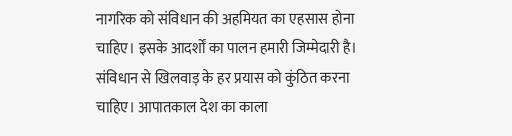नागरिक को संविधान की अहमियत का एहसास होना चाहिए। इसके आदर्शों का पालन हमारी जिम्मेदारी है। संविधान से खिलवाड़ के हर प्रयास को कुंठित करना चाहिए। आपातकाल देश का काला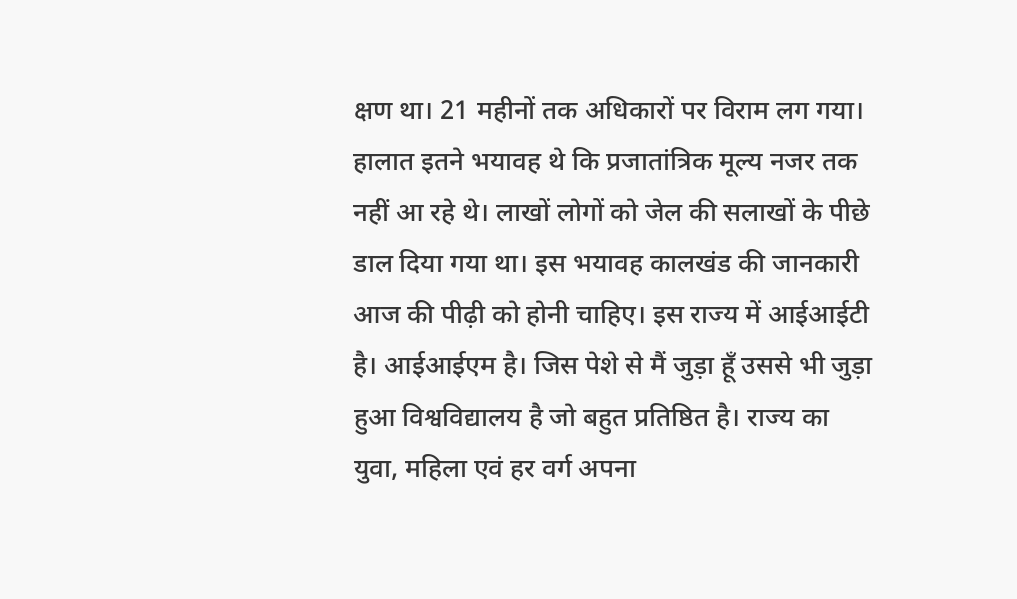क्षण था। 21 महीनों तक अधिकारों पर विराम लग गया। हालात इतने भयावह थे कि प्रजातांत्रिक मूल्य नजर तक नहीं आ रहे थे। लाखों लोगों को जेल की सलाखों के पीछे डाल दिया गया था। इस भयावह कालखंड की जानकारी आज की पीढ़ी को होनी चाहिए। इस राज्य में आईआईटी है। आईआईएम है। जिस पेशे से मैं जुड़ा हूँ उससे भी जुड़ा  हुआ विश्वविद्यालय है जो बहुत प्रतिष्ठित है। राज्य का युवा, महिला एवं हर वर्ग अपना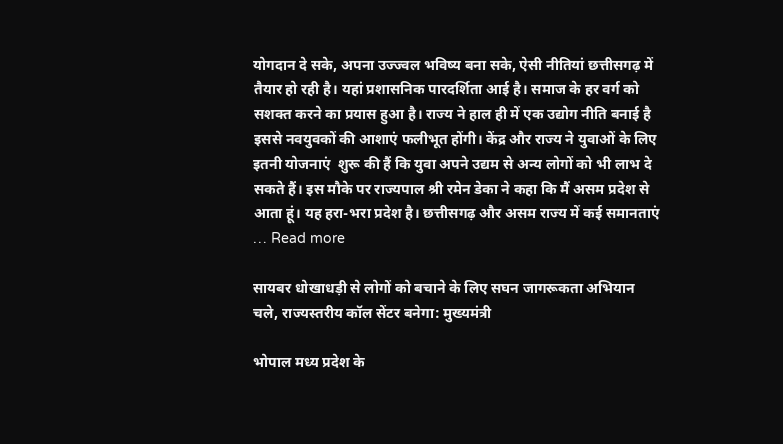योगदान दे सके, अपना उज्ज्वल भविष्य बना सके, ऐसी नीतियां छत्तीसगढ़ में तैयार हो रही है। यहां प्रशासनिक पारदर्शिता आई है। समाज के हर वर्ग को सशक्त करने का प्रयास हुआ है। राज्य ने हाल ही में एक उद्योग नीति बनाई है इससे नवयुवकों की आशाएं फलीभूत होंगी। केंद्र और राज्य ने युवाओं के लिए इतनी योजनाएं  शुरू की हैं कि युवा अपने उद्यम से अन्य लोगों को भी लाभ दे सकते हैं। इस मौके पर राज्यपाल श्री रमेन डेका ने कहा कि मैं असम प्रदेश से आता हूं। यह हरा-भरा प्रदेश है। छत्तीसगढ़ और असम राज्य में कई समानताएं … Read more

सायबर धोखाधड़ी से लोगों को बचाने के लिए सघन जागरूकता अभियान चले, राज्यस्तरीय कॉल सेंटर बनेगा: मुख्यमंत्री

भोपाल मध्य प्रदेश के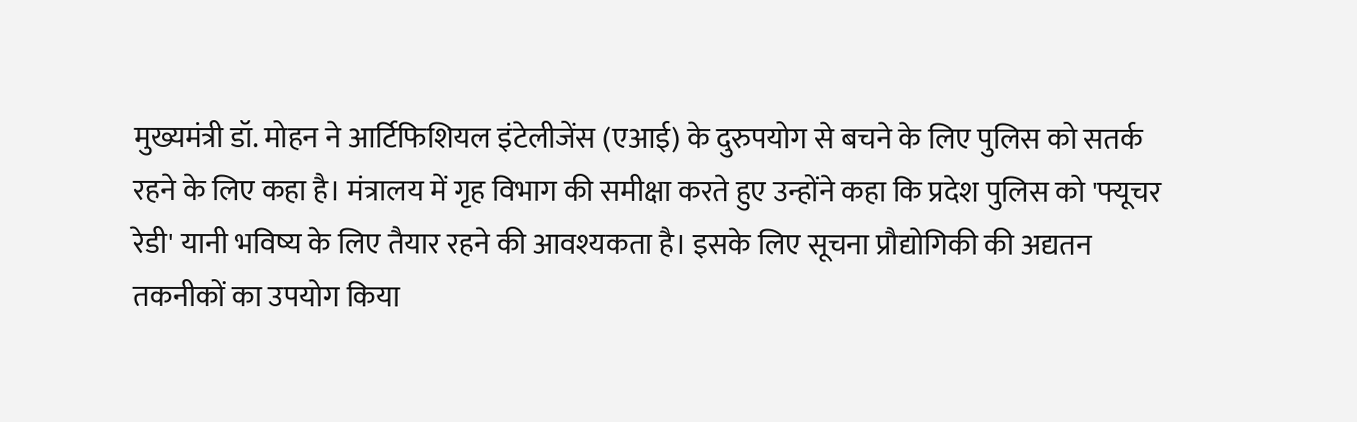मुख्यमंत्री डॉ. मोहन ने आर्टिफिशियल इंटेलीजेंस (एआई) के दुरुपयोग से बचने के लिए पुलिस को सतर्क रहने के लिए कहा है। मंत्रालय में गृह विभाग की समीक्षा करते हुए उन्होंने कहा कि प्रदेश पुलिस को 'फ्यूचर रेडी' यानी भविष्य के लिए तैयार रहने की आवश्यकता है। इसके लिए सूचना प्रौद्योगिकी की अद्यतन तकनीकों का उपयोग किया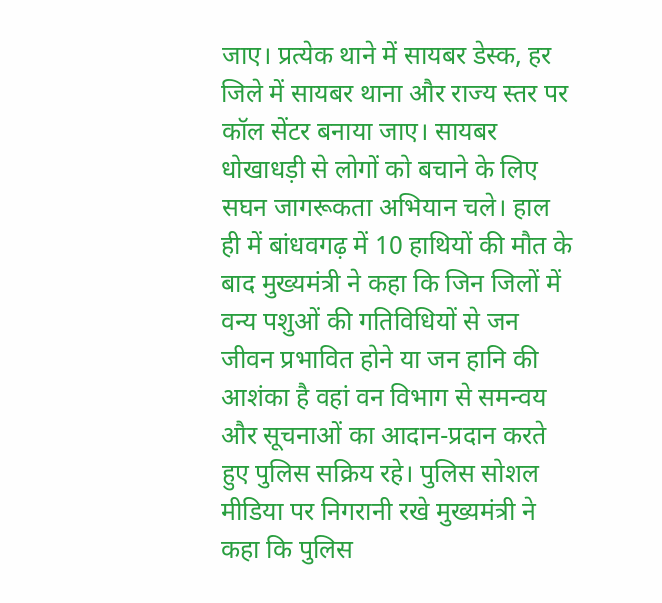जाए। प्रत्येक थाने में सायबर डेस्क, हर जिले में सायबर थाना और राज्य स्तर पर कॉल सेंटर बनाया जाए। सायबर धोखाधड़ी से लोगों को बचाने के लिए सघन जागरूकता अभियान चले। हाल ही में बांधवगढ़ में 10 हाथियों की मौत के बाद मुख्यमंत्री ने कहा कि जिन जिलों में वन्य पशुओं की गतिविधियों से जन जीवन प्रभावित होने या जन हानि की आशंका है वहां वन विभाग से समन्वय और सूचनाओं का आदान-प्रदान करते हुए पुलिस सक्रिय रहे। पुलिस सोशल मीडिया पर निगरानी रखे मुख्यमंत्री ने कहा कि पुलिस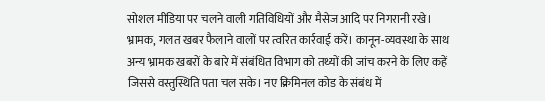सोशल मीडिया पर चलने वाली गतिविधियों और मैसेज आदि पर निगरानी रखे। भ्रामक, गलत खबर फैलाने वालों पर त्वरित कार्रवाई करें। कानून-व्यवस्था के साथ अन्य भ्रामक खबरों के बारे में संबंधित विभाग को तथ्यों की जांच करने के लिए कहें जिससे वस्तुस्थिति पता चल सके। नए क्रिमिनल कोड के संबंध में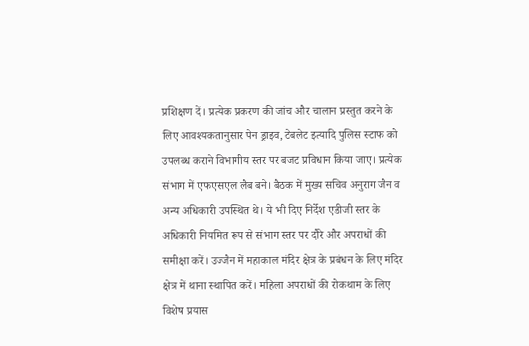प्रशिक्षण दें। प्रत्येक प्रकरण की जांच और चालान प्रस्तुत करने के लिए आवश्यकतानुसार पेन ड्राइव, टेबलेट इत्यादि पुलिस स्टाफ को उपलब्ध कराने विभागीय स्तर पर बजट प्रविधान किया जाए। प्रत्येक संभाग में एफएसएल लैब बने। बैठक में मुख्य सचिव अनुराग जैन व अन्य अधिकारी उपस्थित थे। ये भी दिए निर्देश एडीजी स्तर के अधिकारी नियमित रूप से संभाग स्तर पर दौरे और अपराधों की समीक्षा करें। उज्जैन में महाकाल मंदिर क्षेत्र के प्रबंधन के लिए मंदिर क्षेत्र में थाना स्थापित करें। महिला अपराधों की रोकथाम के लिए विशेष प्रयास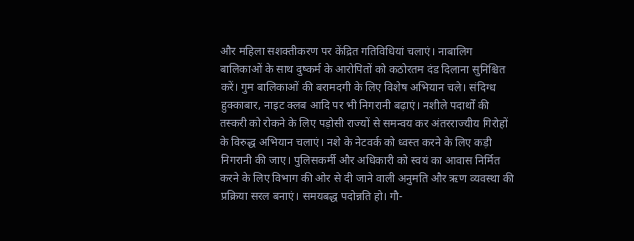और महिला सशक्तीकरण पर केंद्रित गतिविधियां चलाएं। नाबालिग बालिकाओं के साथ दुष्कर्म के आरोपितों को कठोरतम दंड दिलाना सुनिश्चित करें। गुम बालिकाओं की बरामदगी के लिए विशेष अभियान चले। संदिग्ध हुक्काबार, नाइट क्लब आदि पर भी निगरानी बढ़ाएं। नशीले पदार्थों की तस्करी को रोकने के लिए पड़ोसी राज्यों से समन्वय कर अंतरराज्यीय गिरोहों के विरुद्ध अभियान चलाएं। नशे के नेटवर्क को ध्वस्त करने के लिए कड़ी निगरानी की जाए। पुलिसकर्मी और अधिकारी को स्वयं का आवास निर्मित करने के लिए विभाग की ओर से दी जाने वाली अनुमति और ऋण व्यवस्था की प्रक्रिया सरल बनाएं। समयबद्ध पदोन्नति हो। गौ-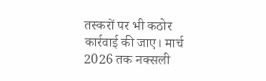तस्करों पर भी कठोर कार्रवाई की जाए। मार्च 2026 तक नक्सली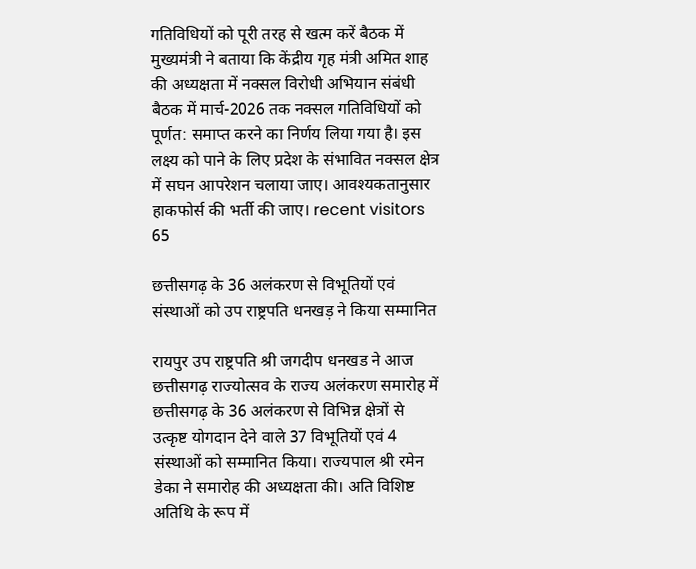गतिविधियों को पूरी तरह से खत्म करें बैठक में मुख्यमंत्री ने बताया कि केंद्रीय गृह मंत्री अमित शाह की अध्यक्षता में नक्सल विरोधी अभियान संबंधी बैठक में मार्च-2026 तक नक्सल गतिविधियों को पूर्णत: समाप्त करने का निर्णय लिया गया है। इस लक्ष्य को पाने के लिए प्रदेश के संभावित नक्सल क्षेत्र में सघन आपरेशन चलाया जाए। आवश्यकतानुसार हाकफोर्स की भर्ती की जाए। recent visitors 65

छत्तीसगढ़ के 36 अलंकरण से विभूतियों एवं संस्थाओं को उप राष्ट्रपति धनखड़ ने किया सम्मानित

रायपुर उप राष्ट्रपति श्री जगदीप धनखड ने आज छत्तीसगढ़ राज्योत्सव के राज्य अलंकरण समारोह में छत्तीसगढ़ के 36 अलंकरण से विभिन्न क्षेत्रों से उत्कृष्ट योगदान देने वाले 37 विभूतियों एवं 4 संस्थाओं को सम्मानित किया। राज्यपाल श्री रमेन डेका ने समारोह की अध्यक्षता की। अति विशिष्ट अतिथि के रूप में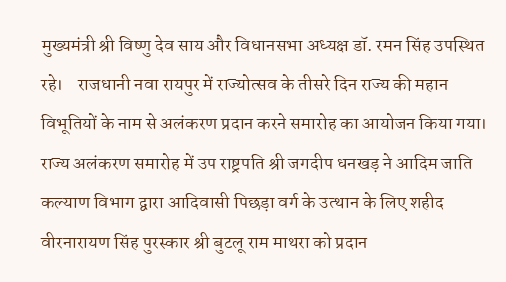मुख्यमंत्री श्री विष्णु देव साय और विधानसभा अध्यक्ष डॉ. रमन सिंह उपस्थित रहे।    राजधानी नवा रायपुर में राज्योत्सव के तीसरे दिन राज्य की महान विभूतियों के नाम से अलंकरण प्रदान करने समारोह का आयोजन किया गया। राज्य अलंकरण समारोह में उप राष्ट्रपति श्री जगदीप धनखड़ ने आदिम जाति कल्याण विभाग द्वारा आदिवासी पिछड़ा वर्ग के उत्थान के लिए शहीद वीरनारायण सिंह पुरस्कार श्री बुटलू राम माथरा को प्रदान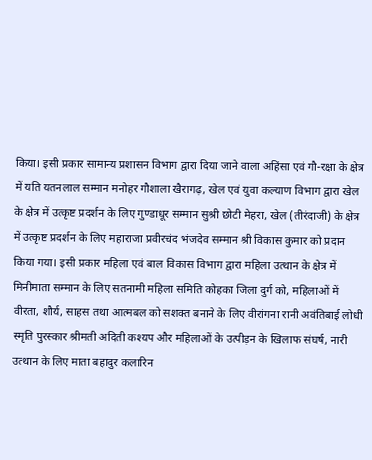किया। इसी प्रकार सामान्य प्रशासन विभाग द्वारा दिया जाने वाला अहिंसा एवं गौ-रक्षा के क्षेत्र में यति यतनलाल सम्मान मनोहर गौशाला खैरागढ़, खेल एवं युवा कल्याण विभाग द्वारा खेल के क्षेत्र में उत्कृष्ट प्रदर्शन के लिए गुण्डाधूर सम्मान सुश्री छोटी मेहरा, खेल (तीरंदाजी) के क्षेत्र में उत्कृष्ट प्रदर्शन के लिए महाराजा प्रवीरचंद भंजदेव सम्मान श्री विकास कुमार को प्रदान किया गया। इसी प्रकार महिला एवं बाल विकास विभाग द्वारा महिला उत्थान के क्षेत्र में मिनीमाता सम्मान के लिए सतनामी महिला समिति कोहका जिला दुर्ग को, महिलाओं में वीरता, शौर्य, साहस तथा आत्मबल को सशक्त बनाने के लिए वीरांगना रानी अवंतिबाई लोधी स्मृति पुरस्कार श्रीमती अदिती कश्यप और महिलाओं के उत्पीड़न के खिलाफ संघर्ष, नारी उत्थान के लिए माता बहादुर कलारिन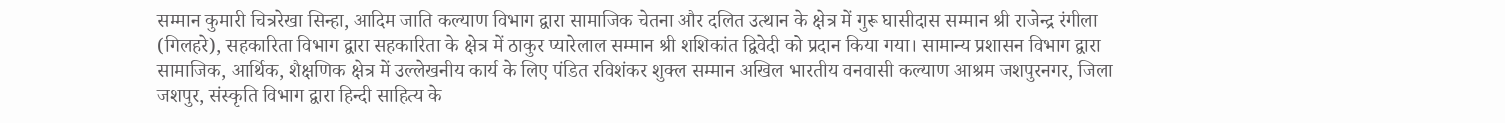सम्मान कुमारी चित्ररेखा सिन्हा, आदिम जाति कल्याण विभाग द्वारा सामाजिक चेतना और दलित उत्थान के क्षेत्र में गुरू घासीदास सम्मान श्री राजेन्द्र रंगीला (गिलहरे), सहकारिता विभाग द्वारा सहकारिता के क्षेत्र में ठाकुर प्यारेलाल सम्मान श्री शशिकांत द्विवेदी को प्रदान किया गया। सामान्य प्रशासन विभाग द्वारा सामाजिक, आर्थिक, शैक्षणिक क्षेत्र में उल्लेखनीय कार्य के लिए पंडित रविशंकर शुक्ल सम्मान अखिल भारतीय वनवासी कल्याण आश्रम जशपुरनगर, जिला जशपुर, संस्कृति विभाग द्वारा हिन्दी साहित्य के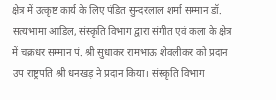क्षेत्र में उत्कृष्ट कार्य के लिए पंडित सुन्दरलाल शर्मा सम्मान डॉ. सत्यभामा आडिल, संस्कृति विभाग द्वारा संगीत एवं कला के क्षेत्र में चक्रधर सम्मान पं. श्री सुधाकर रामभाऊ शेवलीकर को प्रदान उप राष्ट्रपति श्री धनखड़ ने प्रदान किया। संस्कृति विभाग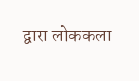द्वारा लोककला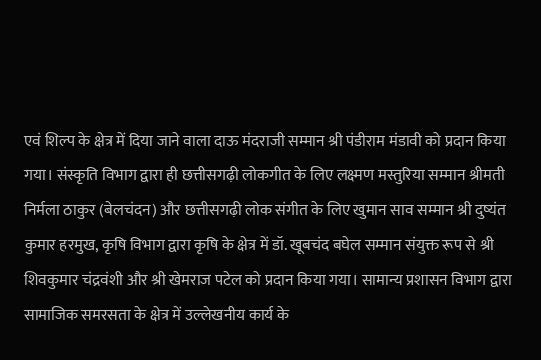एवं शिल्प के क्षेत्र में दिया जाने वाला दाऊ मंदराजी सम्मान श्री पंडीराम मंडावी को प्रदान किया गया। संस्कृति विभाग द्वारा ही छत्तीसगढ़ी लोकगीत के लिए लक्ष्मण मस्तुरिया सम्मान श्रीमती निर्मला ठाकुर (बेलचंदन) और छत्तीसगढ़ी लोक संगीत के लिए खुमान साव सम्मान श्री दुष्यंत कुमार हरमुख, कृषि विभाग द्वारा कृषि के क्षेत्र में डॉ. खूबचंद बघेल सम्मान संयुक्त रूप से श्री शिवकुमार चंद्रवंशी और श्री खेमराज पटेल को प्रदान किया गया। सामान्य प्रशासन विभाग द्वारा सामाजिक समरसता के क्षेत्र में उल्लेखनीय कार्य के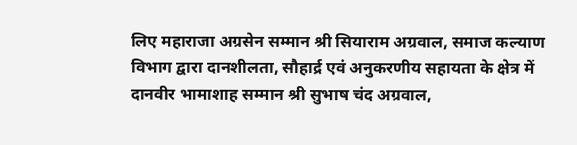लिए महाराजा अग्रसेन सम्मान श्री सियाराम अग्रवाल, समाज कल्याण विभाग द्वारा दानशीलता, सौहार्द्र एवं अनुकरणीय सहायता के क्षेत्र में दानवीर भामाशाह सम्मान श्री सुभाष चंद अग्रवाल,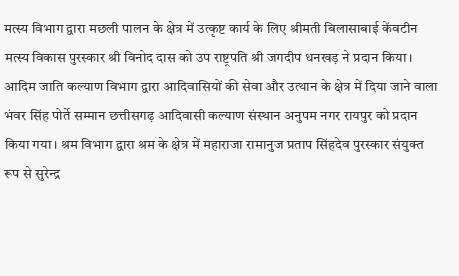मत्स्य विभाग द्वारा मछली पालन के क्षेत्र में उत्कृष्ट कार्य के लिए श्रीमती बिलासाबाई केंवटीन मत्स्य विकास पुरस्कार श्री विनोद दास को उप राष्ट्रपति श्री जगदीप धनखड़ ने प्रदान किया।   आदिम जाति कल्याण विभाग द्वारा आदिवासियों की सेवा और उत्थान के क्षेत्र में दिया जाने वाला भंवर सिंह पोर्ते सम्मान छत्तीसगढ़ आदिवासी कल्याण संस्थान अनुपम नगर रायपुर को प्रदान किया गया। श्रम विभाग द्वारा श्रम के क्षेत्र में महाराजा रामानुज प्रताप सिंहदेव पुरस्कार संयुक्त रूप से सुरेन्द्र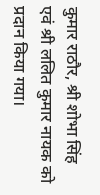कुमार राठौर, श्री शोभा सिंह एवं श्री ललित कुमार नायक को प्रदान किया गया।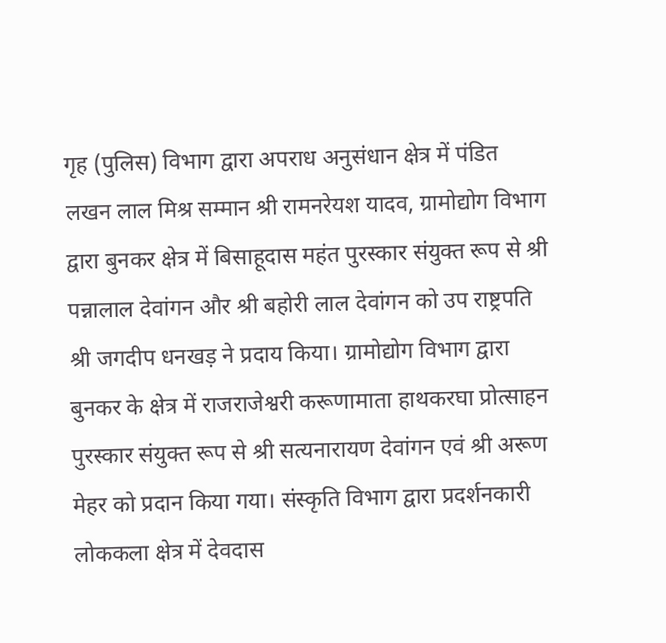गृह (पुलिस) विभाग द्वारा अपराध अनुसंधान क्षेत्र में पंडित लखन लाल मिश्र सम्मान श्री रामनरेयश यादव, ग्रामोद्योग विभाग द्वारा बुनकर क्षेत्र में बिसाहूदास महंत पुरस्कार संयुक्त रूप से श्री पन्नालाल देवांगन और श्री बहोरी लाल देवांगन को उप राष्ट्रपति श्री जगदीप धनखड़ ने प्रदाय किया। ग्रामोद्योग विभाग द्वारा बुनकर के क्षेत्र में राजराजेश्वरी करूणामाता हाथकरघा प्रोत्साहन पुरस्कार संयुक्त रूप से श्री सत्यनारायण देवांगन एवं श्री अरूण मेहर को प्रदान किया गया। संस्कृति विभाग द्वारा प्रदर्शनकारी लोककला क्षेत्र में देवदास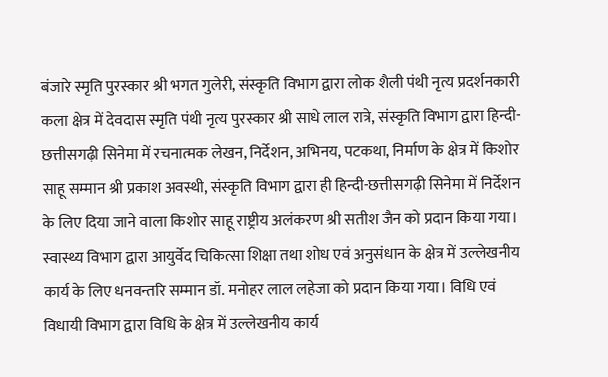बंजारे स्मृति पुरस्कार श्री भगत गुलेरी, संस्कृति विभाग द्वारा लोक शैली पंथी नृत्य प्रदर्शनकारी कला क्षेत्र में देवदास स्मृति पंथी नृत्य पुरस्कार श्री साधे लाल रात्रे, संस्कृति विभाग द्वारा हिन्दी-छत्तीसगढ़ी सिनेमा में रचनात्मक लेखन, निर्देशन, अभिनय, पटकथा, निर्माण के क्षेत्र में किशोर साहू सम्मान श्री प्रकाश अवस्थी, संस्कृति विभाग द्वारा ही हिन्दी-छत्तीसगढ़ी सिनेमा में निर्देशन के लिए दिया जाने वाला किशोर साहू राष्ट्रीय अलंकरण श्री सतीश जैन को प्रदान किया गया। स्वास्थ्य विभाग द्वारा आयुर्वेद चिकित्सा शिक्षा तथा शोध एवं अनुसंधान के क्षेत्र में उल्लेखनीय कार्य के लिए धनवन्तरि सम्मान डॉ. मनोहर लाल लहेजा को प्रदान किया गया। विधि एवं विधायी विभाग द्वारा विधि के क्षेत्र में उल्लेखनीय कार्य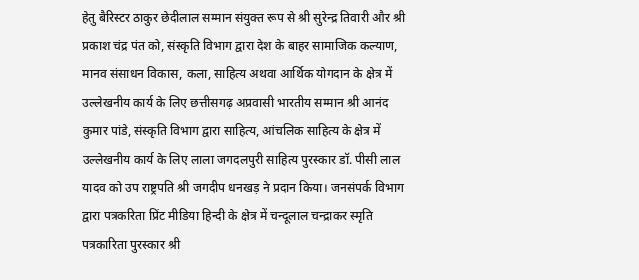हेतु बैरिस्टर ठाकुर छेदीलाल सम्मान संयुक्त रूप से श्री सुरेन्द्र तिवारी और श्री प्रकाश चंद्र पंत को, संस्कृति विभाग द्वारा देश के बाहर सामाजिक कल्याण, मानव संसाधन विकास, कला, साहित्य अथवा आर्थिक योगदान के क्षेत्र में उल्लेखनीय कार्य के लिए छत्तीसगढ़ अप्रवासी भारतीय सम्मान श्री आनंद कुमार पांडे, संस्कृति विभाग द्वारा साहित्य, आंचलिक साहित्य के क्षेत्र में उल्लेखनीय कार्य के लिए लाला जगदलपुरी साहित्य पुरस्कार डॉ. पीसी लाल यादव को उप राष्ट्रपति श्री जगदीप धनखड़ ने प्रदान किया। जनसंपर्क विभाग द्वारा पत्रकरिता प्रिंट मीडिया हिन्दी के क्षेत्र में चन्दूलाल चन्द्राकर स्मृति पत्रकारिता पुरस्कार श्री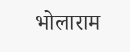भोलाराम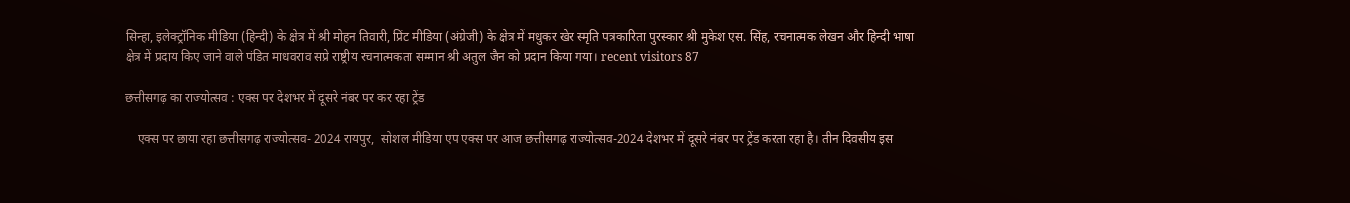सिन्हा, इलेक्ट्रॉनिक मीडिया (हिन्दी) के क्षेत्र में श्री मोहन तिवारी, प्रिंट मीडिया (अंग्रेजी) के क्षेत्र में मधुकर खेर स्मृति पत्रकारिता पुरस्कार श्री मुकेश एस. सिंह, रचनात्मक लेखन और हिन्दी भाषा क्षेत्र में प्रदाय किए जाने वाले पंडित माधवराव सप्रे राष्ट्रीय रचनात्मकता सम्मान श्री अतुल जैन को प्रदान किया गया। recent visitors 87

छत्तीसगढ़ का राज्योत्सव : एक्स पर देशभर में दूसरे नंबर पर कर रहा ट्रेंड

    एक्स पर छाया रहा छत्तीसगढ़ राज्योत्सव- 2024 रायपुर,  सोशल मीडिया एप एक्स पर आज छत्तीसगढ़ राज्योत्सव-2024 देशभर में दूसरे नंबर पर ट्रेंड करता रहा है। तीन दिवसीय इस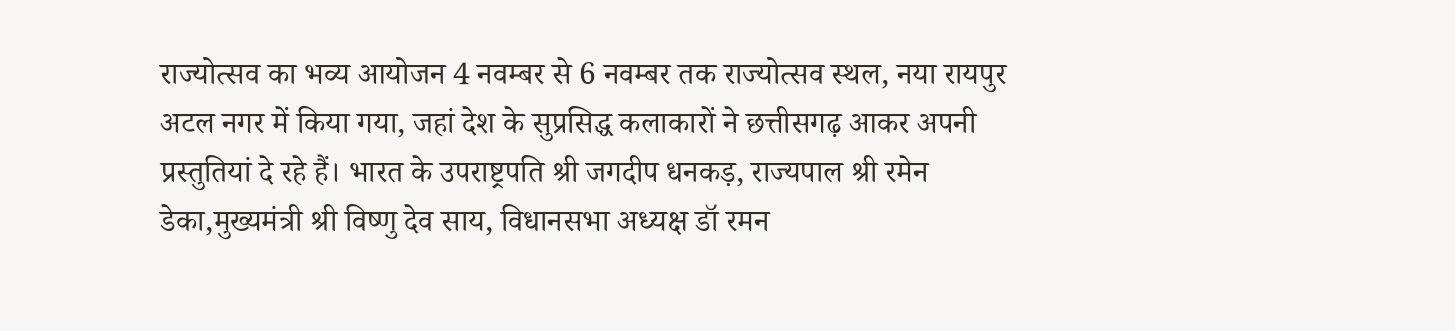राज्योत्सव का भव्य आयोजन 4 नवम्बर से 6 नवम्बर तक राज्योत्सव स्थल, नया रायपुर अटल नगर में किया गया, जहां देश के सुप्रसिद्ध कलाकारों ने छत्तीसगढ़ आकर अपनी प्रस्तुतियां दे रहे हैं। भारत के उपराष्ट्रपति श्री जगदीप धनकड़, राज्यपाल श्री रमेन डेका,मुख्यमंत्री श्री विष्णु देव साय, विधानसभा अध्यक्ष डॉ रमन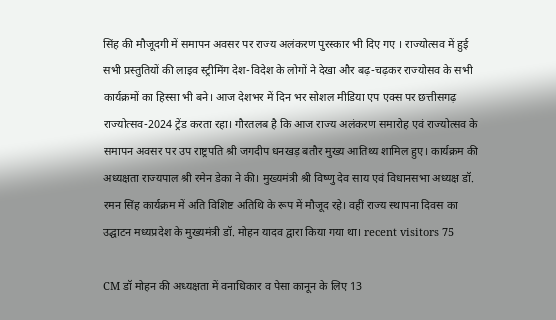सिंह की मौजूदगी में समापन अवसर पर राज्य अलंकरण पुरस्कार भी दिए गए । राज्योत्सव में हुई सभी प्रस्तुतियों की लाइव स्ट्रीमिंग देश-विदेश के लोगों ने देखा और बढ़-चढ़कर राज्योसव के सभी कार्यक्रमों का हिस्सा भी बने। आज देशभर में दिन भर सोशल मीडिया एप एक्स पर छत्तीसगढ़ राज्योत्सव-2024 ट्रेंड करता रहा। गौरतलब है कि आज राज्य अलंकरण समारोह एवं राज्योत्सव के समापन अवसर पर उप राष्ट्रपति श्री जगदीप धनखड़ बतौर मुख्य आतिथ्य शामिल हुए। कार्यक्रम की अध्यक्षता राज्यपाल श्री रमेन डेका ने की। मुख्यमंत्री श्री विष्णु देव साय एवं विधानसभा अध्यक्ष डॉ. रमन सिंह कार्यक्रम में अति विशिष्ट अतिथि के रूप में मौजूद रहे। वहीं राज्य स्थापना दिवस का उद्घाटन मध्यप्रदेश के मुख्यमंत्री डॉ. मोहन यादव द्वारा किया गया था। recent visitors 75

CM डॉ मोहन की अध्यक्षता में वनाधिकार व पेसा कानून के लिए 13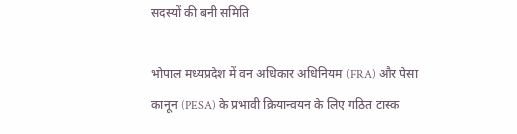सदस्यों की बनी समिति

भोपाल मध्यप्रदेश में वन अधिकार अधिनियम (FRA) और पेसा कानून (PESA) के प्रभावी क्रियान्वयन के लिए गठित टास्क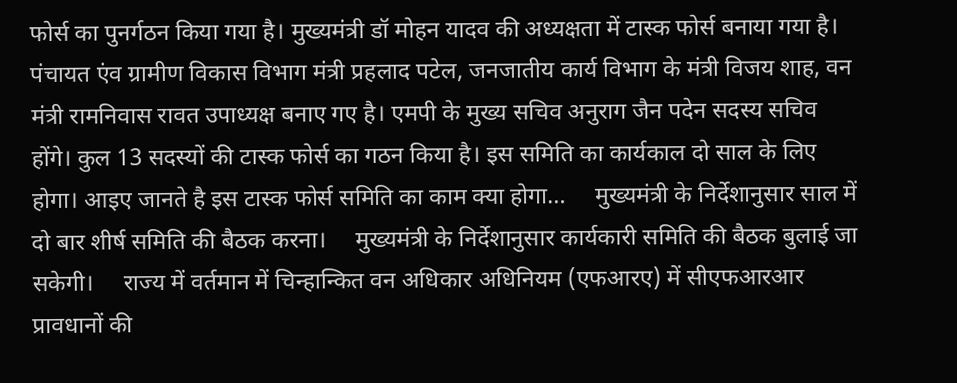फोर्स का पुनर्गठन किया गया है। मुख्यमंत्री डॉ मोहन यादव की अध्यक्षता में टास्क फोर्स बनाया गया है। पंचायत एंव ग्रामीण विकास विभाग मंत्री प्रहलाद पटेल, जनजातीय कार्य विभाग के मंत्री विजय शाह, वन मंत्री रामनिवास रावत उपाध्यक्ष बनाए गए है। एमपी के मुख्य सचिव अनुराग जैन पदेन सदस्य सचिव होंगे। कुल 13 सदस्यों की टास्क फोर्स का गठन किया है। इस समिति का कार्यकाल दो साल के लिए होगा। आइए जानते है इस टास्क फोर्स समिति का काम क्या होगा…     मुख्यमंत्री के निर्देशानुसार साल में दो बार शीर्ष समिति की बैठक करना।     मुख्यमंत्री के निर्देशानुसार कार्यकारी समिति की बैठक बुलाई जा सकेगी।     राज्य में वर्तमान में चिन्हान्कित वन अधिकार अधिनियम (एफआरए) में सीएफआरआर प्रावधानों की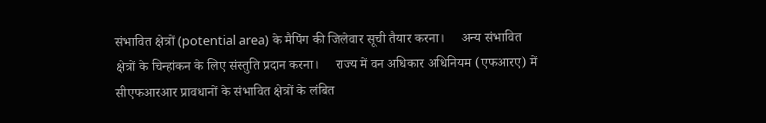संभावित क्षेत्रों (potential area) के मैपिंग की जिलेवार सूची तैयार करना।     अन्य संभावित क्षेत्रों के चिन्हांकन के लिए संस्तुति प्रदान करना।     राज्य में वन अधिकार अधिनियम (एफआरए) में सीएफआरआर प्रावधानों के संभावित क्षेत्रों के लंबित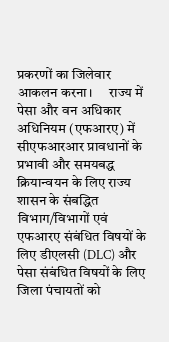प्रकरणों का जिलेवार आकलन करना।     राज्य में पेसा और वन अधिकार अधिनियम (एफआरए) में सीएफआरआर प्रावधानों के प्रभावी और समयबद्ध क्रियान्वयन के लिए राज्य शासन के संबद्धित विभाग/विभागों एवं एफआरए संबंधित विषयों के लिए डीएलसी (DLC) और पेसा संबंधित विषयों के लिए जिला पंचायतों को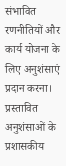संभावित रणनीतियों और कार्य योजना के लिए अनुशंसाएं प्रदान करना।     प्रस्तावित अनुशंसाओं के प्रशासकीय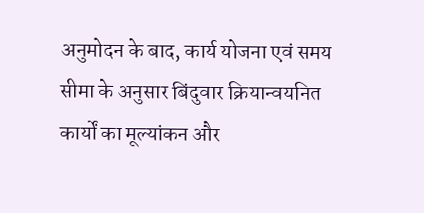अनुमोदन के बाद, कार्य योजना एवं समय सीमा के अनुसार बिंदुवार क्रियान्वयनित कार्यों का मूल्यांकन और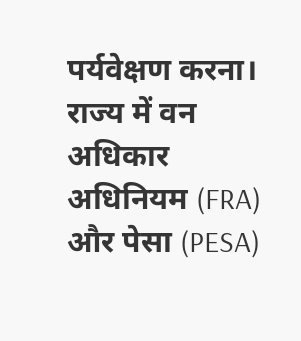पर्यवेक्षण करना।     राज्य में वन अधिकार अधिनियम (FRA) और पेसा (PESA)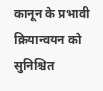कानून के प्रभावी क्रियान्वयन को सुनिश्चित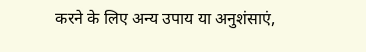करने के लिए अन्य उपाय या अनुशंसाएं,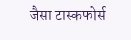जैसा टास्कफोर्स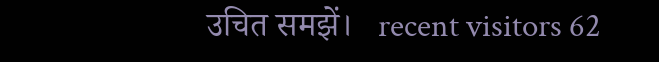उचित समझें।   recent visitors 62